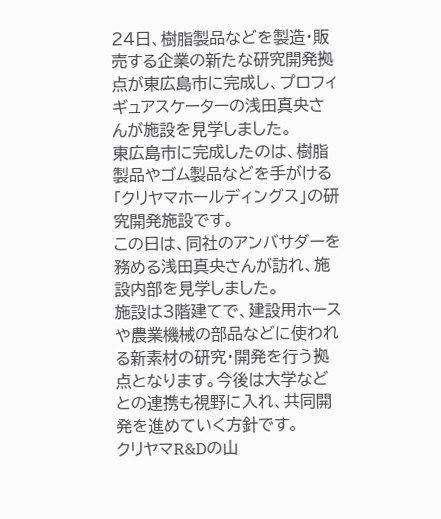24日、樹脂製品などを製造・販売する企業の新たな研究開発拠点が東広島市に完成し、プロフィギュアスケーターの浅田真央さんが施設を見学しました。
東広島市に完成したのは、樹脂製品やゴム製品などを手がける「クリヤマホールディングス」の研究開発施設です。
この日は、同社のアンバサダーを務める浅田真央さんが訪れ、施設内部を見学しました。
施設は3階建てで、建設用ホースや農業機械の部品などに使われる新素材の研究・開発を行う拠点となります。今後は大学などとの連携も視野に入れ、共同開発を進めていく方針です。
クリヤマR&Dの山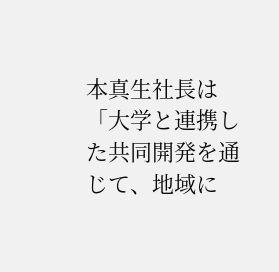本真生社長は「大学と連携した共同開発を通じて、地域に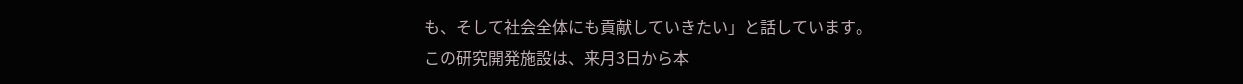も、そして社会全体にも貢献していきたい」と話しています。
この研究開発施設は、来月3日から本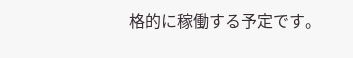格的に稼働する予定です。